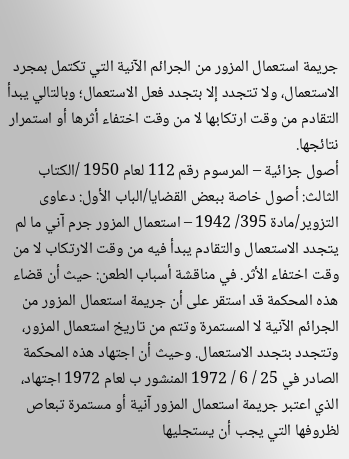جريمة استعمال المزور من الجرائم الآنية التي تكتمل بمجرد الاستعمال، ولا تتجدد إلا بتجدد فعل الاستعمال؛ وبالتالي يبدأ التقادم من وقت ارتكابها لا من وقت اختفاء أثرها أو استمرار نتائجها.
أصول جزائية – المرسوم رقم 112 لعام 1950 /الكتاب الثالث: أصول خاصة ببعض القضايا/الباب الأول: دعاوى التزوير/مادة 395/ 1942 – استعمال المزور جرم آني ما لم يتجدد الاستعمال والتقادم يبدأ فيه من وقت الارتكاب لا من وقت اختفاء الأثر. في مناقشة أسباب الطعن: حيث أن قضاء هذه المحكمة قد استقر على أن جريمة استعمال المزور من الجرائم الآنية لا المستمرة وتتم من تاريخ استعمال المزور، وتتجدد بتجدد الاستعمال. وحيث أن اجتهاد هذه المحكمة الصادر في 25 / 6 / 1972 المنشور ب لعام 1972 اجتهاد، الذي اعتبر جريمة استعمال المزور آنية أو مستمرة تبعاص لظروفها التي يجب أن يستجليها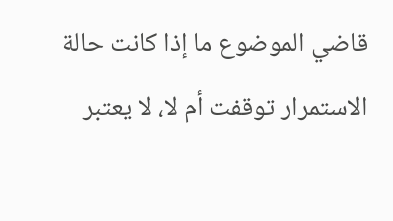قاضي الموضوع ما إذا كانت حالة الاستمرار توقفت أم لا، لا يعتبر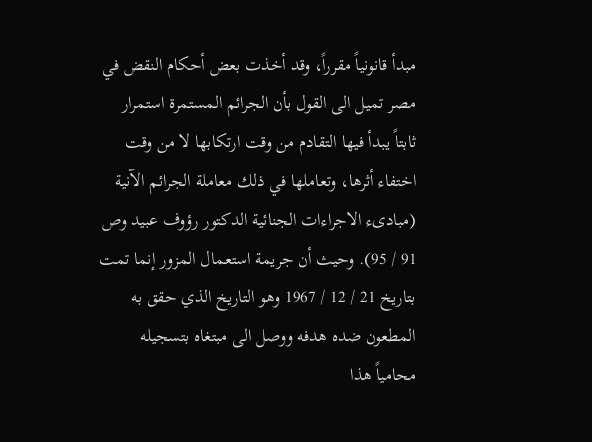مبدأ قانونياً مقرراً، وقد أخذت بعض أحكام النقض في مصر تميل الى القول بأن الجرائم المستمرة استمرار ثابتاً يبدأ فيها التقادم من وقت ارتكابها لا من وقت اختفاء أثرها، وتعاملها في ذلك معاملة الجرائم الآنية (مبادىء الاجراءات الجنائية الدكتور رؤوف عبيد وص 91 / 95). وحيث أن جريمة استعمال المزور إنما تمت بتاريخ 21 / 12 / 1967 وهو التاريخ الذي حقق به المطعون ضده هدفه ووصل الى مبتغاه بتسجيله محامياً هذا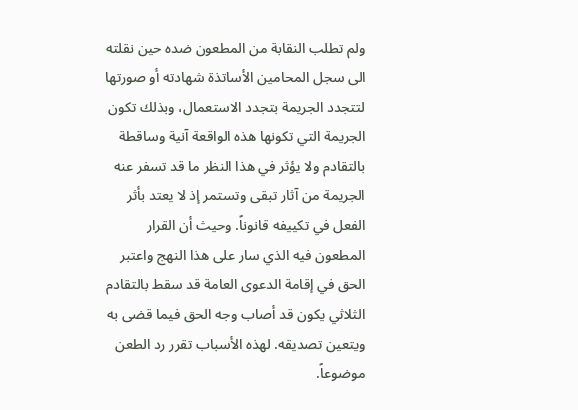ولم تطلب النقابة من المطعون ضده حين نقلته الى سجل المحامين الأساتذة شهادته أو صورتها لتتجدد الجريمة بتجدد الاستعمال، وبذلك تكون الجريمة التي تكونها هذه الواقعة آنية وساقطة بالتقادم ولا يؤثر في هذا النظر ما قد تسفر عنه الجريمة من آثار تبقى وتستمر إذ لا يعتد بأثر الفعل في تكييفه قانوناً. وحيث أن القرار المطعون فيه الذي سار على هذا النهج واعتبر الحق في إقامة الدعوى العامة قد سقط بالتقادم الثلاثي يكون قد أصاب وجه الحق فيما قضى به ويتعين تصديقه. لهذه الأسباب تقرر رد الطعن موضوعاً.